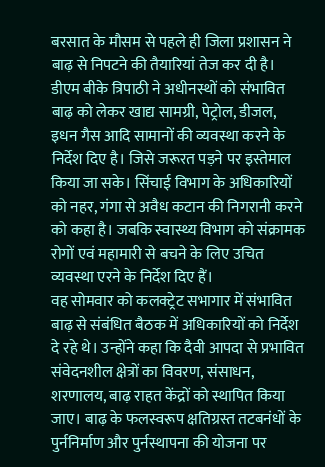बरसात के मौसम से पहले ही जिला प्रशासन ने बाढ़ से निपटने की तैयारियां तेज कर दी है। डीएम बीके त्रिपाठी ने अधीनस्थों को संभावित बाढ़ को लेकर खाद्य सामग्री, पेट्रोल, डीजल, इधन गैस आदि सामानों की व्यवस्था करने के निर्देश दिए है। जिसे जरूरत पड़ने पर इस्तेमाल किया जा सके। सिंचाई विभाग के अधिकारियों को नहर, गंगा से अवैध कटान की निगरानी करने को कहा है। जबकि स्वास्थ्य विभाग को संक्रामक रोगों एवं महामारी से बचने के लिए उचित व्यवस्था एरने के निर्देश दिए हैं।
वह सोमवार को कलक्ट्रेट सभागार में संभावित बाढ़ से संबंधित बैठक में अधिकारियों को निर्देश दे रहे थे। उन्होंने कहा कि दैवी आपदा से प्रभावित संवेदनशील क्षेत्रों का विवरण, संसाधन, शरणालय, बाढ़ राहत केंद्रों को स्थापित किया जाए। बाढ़ के फलस्वरूप क्षतिग्रस्त तटबनंधों के पुर्ननिर्माण और पुर्नस्थापना की योजना पर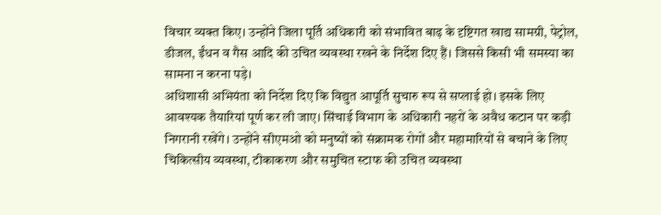विचार व्यक्त किए। उन्होंने जिला पूर्ति अधिकारी को संभावित बाढ़ के दृष्टिगत खाद्य सामग्री, पेट्रोल, डीजल, ईंधन व गैस आदि की उचित व्यवस्था रखने के निर्देश दिए हैं। जिससे किसी भी समस्या का सामना न करना पड़े।
अधिशासी अभियंता को निर्देश दिए कि विद्युत आपूर्ति सुचारु रूप से सप्लाई हो। इसके लिए आवश्यक तैयारियां पूर्ण कर ली जाए। सिंचाई विभाग के अधिकारी नहरों के अवैध कटान पर कड़ी निगरानी रखेंगे। उन्होंने सीएमओ को मनुष्यों को संक्रामक रोगों और महामारियों से बचाने के लिए चिकित्सीय व्यवस्था, टीकाकरण और समुचित स्टाफ की उचित व्यवस्था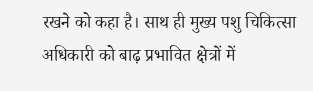रखने को कहा है। साथ ही मुख्य पशु चिकित्सा अधिकारी को बाढ़ प्रभावित क्षेत्रों में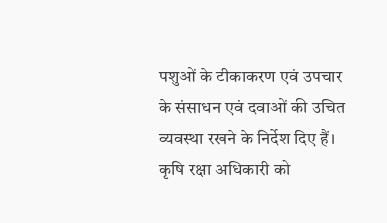पशुओं के टीकाकरण एवं उपचार के संसाधन एवं दवाओं की उचित व्यवस्था रखने के निर्देश दिए हैं।
कृषि रक्षा अधिकारी को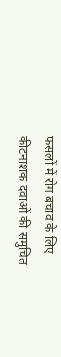फसलों में रोग बचाव के लिए कीटनाशक दवाओं की समुचित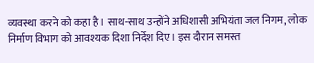व्यवस्था करने को कहा है। साथ-साथ उन्होंने अधिशासी अभियंता जल निगम, लोक निर्माण विभाग को आवश्यक दिशा निर्देश दिए। इस दौरान समस्त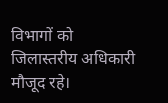विभागों को जिलास्तरीय अधिकारी मौजूद रहे।